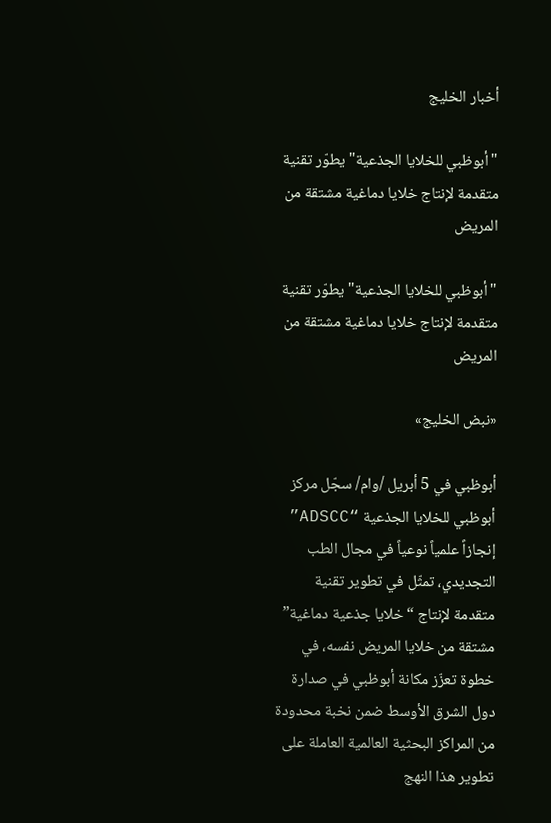أخبار الخليج

"أبوظبي للخلايا الجذعية" يطوّر تقنية متقدمة لإنتاج خلايا دماغية مشتقة من المريض

"أبوظبي للخلايا الجذعية" يطوّر تقنية متقدمة لإنتاج خلايا دماغية مشتقة من المريض

«نبض الخليج»

أبوظبي في 5 أبريل /وام/ سجّل مركز أبوظبي للخلايا الجذعية “ADSCC” إنجازاً علمياً نوعياً في مجال الطب التجديدي، تمثّل في تطوير تقنية متقدمة لإنتاج “خلايا جذعية دماغية” مشتقة من خلايا المريض نفسه، في خطوة تعزّز مكانة أبوظبي في صدارة دول الشرق الأوسط ضمن نخبة محدودة من المراكز البحثية العالمية العاملة على تطوير هذا النهج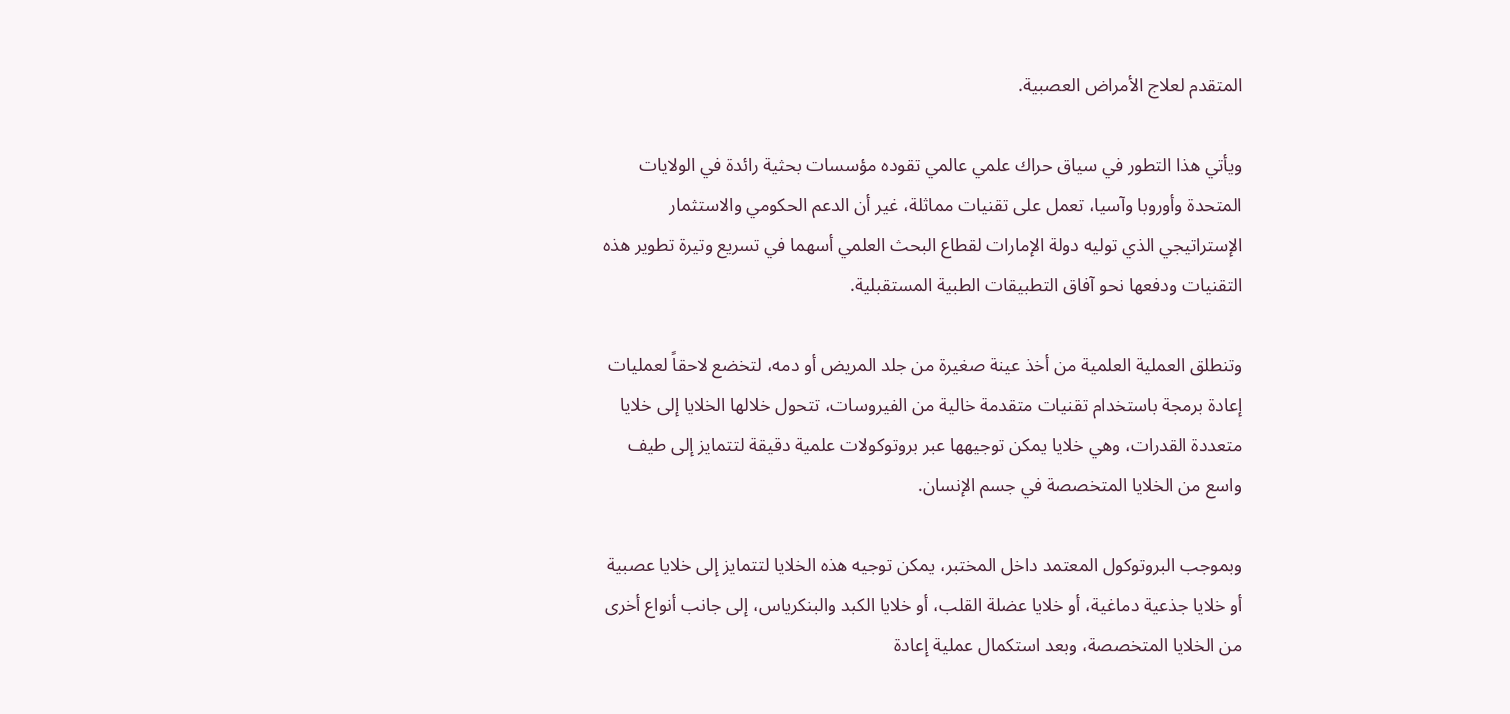المتقدم لعلاج الأمراض العصبية.

ويأتي هذا التطور في سياق حراك علمي عالمي تقوده مؤسسات بحثية رائدة في الولايات المتحدة وأوروبا وآسيا، تعمل على تقنيات مماثلة، غير أن الدعم الحكومي والاستثمار الإستراتيجي الذي توليه دولة الإمارات لقطاع البحث العلمي أسهما في تسريع وتيرة تطوير هذه التقنيات ودفعها نحو آفاق التطبيقات الطبية المستقبلية.

وتنطلق العملية العلمية من أخذ عينة صغيرة من جلد المريض أو دمه، لتخضع لاحقاً لعمليات إعادة برمجة باستخدام تقنيات متقدمة خالية من الفيروسات، تتحول خلالها الخلايا إلى خلايا متعددة القدرات، وهي خلايا يمكن توجيهها عبر بروتوكولات علمية دقيقة لتتمايز إلى طيف واسع من الخلايا المتخصصة في جسم الإنسان.

وبموجب البروتوكول المعتمد داخل المختبر، يمكن توجيه هذه الخلايا لتتمايز إلى خلايا عصبية أو خلايا جذعية دماغية، أو خلايا عضلة القلب، أو خلايا الكبد والبنكرياس، إلى جانب أنواع أخرى من الخلايا المتخصصة، وبعد استكمال عملية إعادة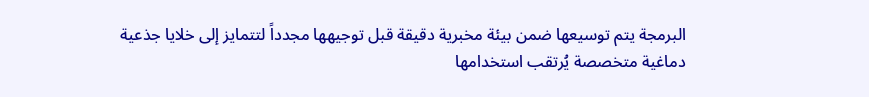البرمجة يتم توسيعها ضمن بيئة مخبرية دقيقة قبل توجيهها مجدداً لتتمايز إلى خلايا جذعية دماغية متخصصة يُرتقب استخدامها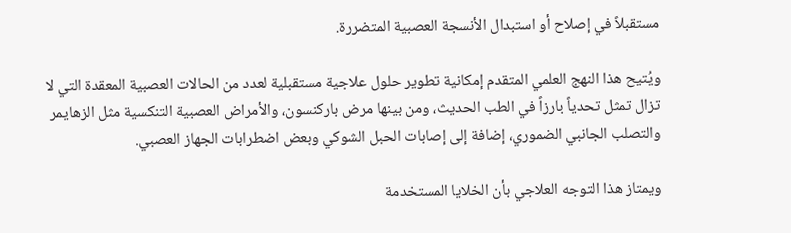مستقبلاً في إصلاح أو استبدال الأنسجة العصبية المتضررة.

ويُتيح هذا النهج العلمي المتقدم إمكانية تطوير حلول علاجية مستقبلية لعدد من الحالات العصبية المعقدة التي لا تزال تمثل تحدياً بارزاً في الطب الحديث، ومن بينها مرض باركنسون، والأمراض العصبية التنكسية مثل الزهايمر والتصلب الجانبي الضموري، إضافة إلى إصابات الحبل الشوكي وبعض اضطرابات الجهاز العصبي.

ويمتاز هذا التوجه العلاجي بأن الخلايا المستخدمة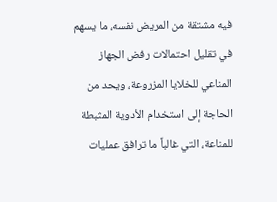فيه مشتقة من المريض نفسه، ما يسهم في تقليل احتمالات رفض الجهاز المناعي للخلايا المزروعة، ويحد من الحاجة إلى استخدام الأدوية المثبطة للمناعة، التي غالباً ما ترافق عمليات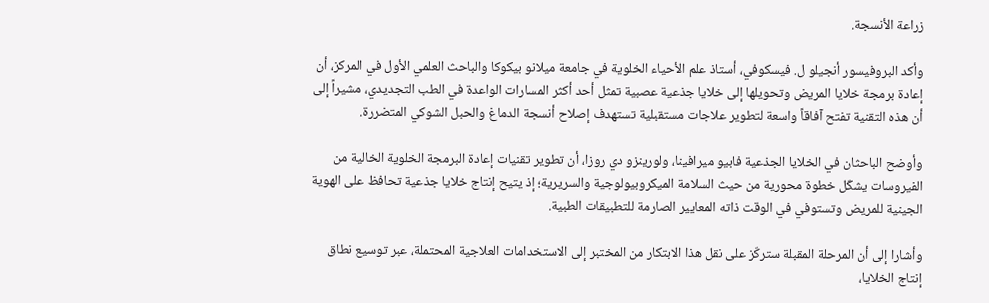زراعة الأنسجة.

وأكد البروفيسور أنجيلو ل. فيسكوفي، أستاذ علم الأحياء الخلوية في جامعة ميلانو بيكوكا والباحث العلمي الأول في المركز، أن إعادة برمجة خلايا المريض وتحويلها إلى خلايا جذعية عصبية تمثل أحد أكثر المسارات الواعدة في الطب التجديدي، مشيراً إلى أن هذه التقنية تفتح آفاقاً واسعة لتطوير علاجات مستقبلية تستهدف إصلاح أنسجة الدماغ والحبل الشوكي المتضررة.

وأوضح الباحثان في الخلايا الجذعية فابيو ميرافينا، ولورينزو دي روزا، أن تطوير تقنيات إعادة البرمجة الخلوية الخالية من الفيروسات يشكّل خطوة محورية من حيث السلامة الميكروبيولوجية والسريرية؛ إذ يتيح إنتاج خلايا جذعية تحافظ على الهوية الجينية للمريض وتستوفي في الوقت ذاته المعايير الصارمة للتطبيقات الطبية.

وأشارا إلى أن المرحلة المقبلة ستركّز على نقل هذا الابتكار من المختبر إلى الاستخدامات العلاجية المحتملة، عبر توسيع نطاق إنتاج الخلايا،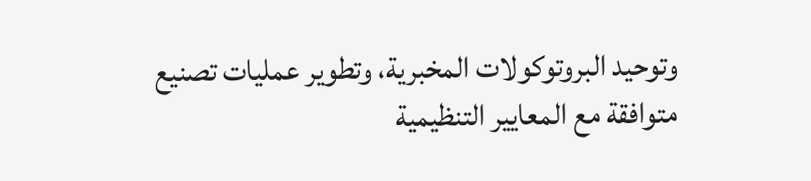وتوحيد البروتوكولات المخبرية، وتطوير عمليات تصنيع متوافقة مع المعايير التنظيمية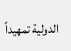الدولية تمهيداً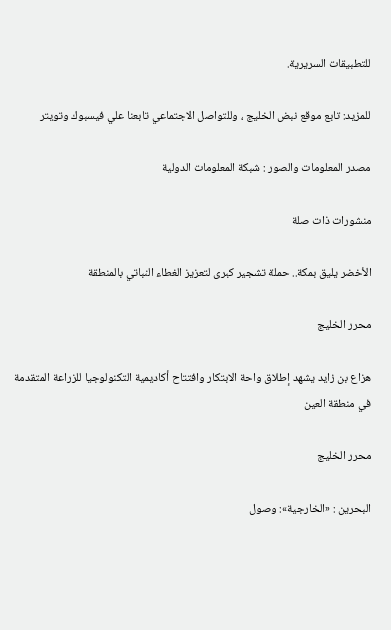للتطبيقات السريرية.

للمزيد: تابع موقع نبض الخليج ، وللتواصل الاجتماعي تابعنا علي فيسبوك وتويتر

مصدر المعلومات والصور : شبكة المعلومات الدولية

منشورات ذات صلة

الأخضر يليق بمكة.. حملة تشجير كبرى لتعزيز الغطاء النباتي بالمنطقة

محرر الخليج

هزاع بن زايد يشهد إطلاق واحة الابتكار وافتتاح أكاديمية التكنولوجيا للزراعة المتقدمة في منطقة العين

محرر الخليج

البحرين : «الخارجية»: وصول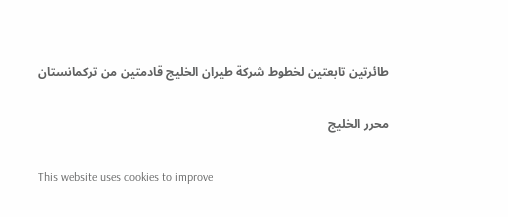طائرتين تابعتين لخطوط شركة طيران الخليج قادمتين من تركمانستان

محرر الخليج

This website uses cookies to improve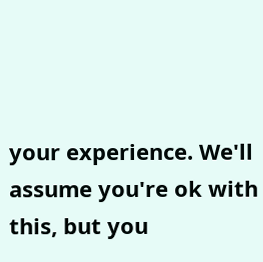your experience. We'll assume you're ok with this, but you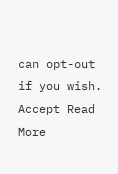can opt-out if you wish. Accept Read More